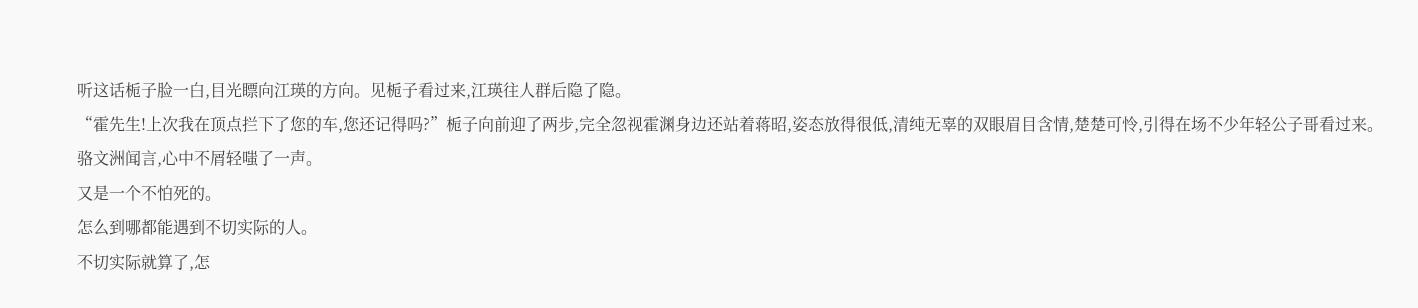听这话栀子脸一白,目光瞟向江瑛的方向。见栀子看过来,江瑛往人群后隐了隐。
“霍先生!上次我在顶点拦下了您的车,您还记得吗?”栀子向前迎了两步,完全忽视霍渊身边还站着蒋昭,姿态放得很低,清纯无辜的双眼眉目含情,楚楚可怜,引得在场不少年轻公子哥看过来。
骆文洲闻言,心中不屑轻嗤了一声。
又是一个不怕死的。
怎么到哪都能遇到不切实际的人。
不切实际就算了,怎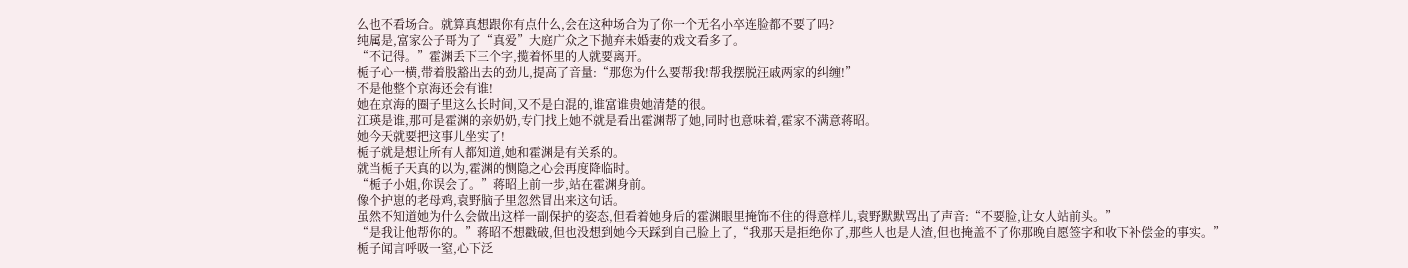么也不看场合。就算真想跟你有点什么,会在这种场合为了你一个无名小卒连脸都不要了吗?
纯属是,富家公子哥为了“真爱”大庭广众之下抛弃未婚妻的戏文看多了。
“不记得。”霍渊丢下三个字,揽着怀里的人就要离开。
栀子心一横,带着股豁出去的劲儿,提高了音量:“那您为什么要帮我!帮我摆脱汪戚两家的纠缠!”
不是他整个京海还会有谁!
她在京海的圈子里这么长时间,又不是白混的,谁富谁贵她清楚的很。
江瑛是谁,那可是霍渊的亲奶奶,专门找上她不就是看出霍渊帮了她,同时也意味着,霍家不满意蒋昭。
她今天就要把这事儿坐实了!
栀子就是想让所有人都知道,她和霍渊是有关系的。
就当栀子天真的以为,霍渊的恻隐之心会再度降临时。
“栀子小姐,你误会了。”蒋昭上前一步,站在霍渊身前。
像个护崽的老母鸡,袁野脑子里忽然冒出来这句话。
虽然不知道她为什么会做出这样一副保护的姿态,但看着她身后的霍渊眼里掩饰不住的得意样儿,袁野默默骂出了声音:“不要脸,让女人站前头。”
“是我让他帮你的。”蒋昭不想戳破,但也没想到她今天踩到自己脸上了,“我那天是拒绝你了,那些人也是人渣,但也掩盖不了你那晚自愿签字和收下补偿金的事实。”
栀子闻言呼吸一窒,心下泛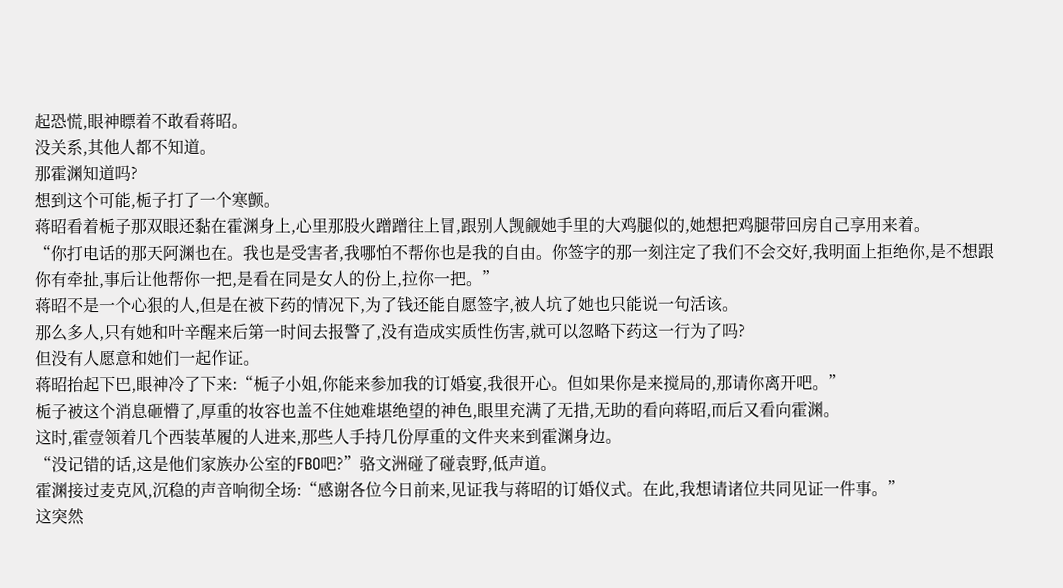起恐慌,眼神瞟着不敢看蒋昭。
没关系,其他人都不知道。
那霍渊知道吗?
想到这个可能,栀子打了一个寒颤。
蒋昭看着栀子那双眼还黏在霍渊身上,心里那股火蹭蹭往上冒,跟别人觊觎她手里的大鸡腿似的,她想把鸡腿带回房自己享用来着。
“你打电话的那天阿渊也在。我也是受害者,我哪怕不帮你也是我的自由。你签字的那一刻注定了我们不会交好,我明面上拒绝你,是不想跟你有牵扯,事后让他帮你一把,是看在同是女人的份上,拉你一把。”
蒋昭不是一个心狠的人,但是在被下药的情况下,为了钱还能自愿签字,被人坑了她也只能说一句活该。
那么多人,只有她和叶辛醒来后第一时间去报警了,没有造成实质性伤害,就可以忽略下药这一行为了吗?
但没有人愿意和她们一起作证。
蒋昭抬起下巴,眼神冷了下来:“栀子小姐,你能来参加我的订婚宴,我很开心。但如果你是来搅局的,那请你离开吧。”
栀子被这个消息砸懵了,厚重的妆容也盖不住她难堪绝望的神色,眼里充满了无措,无助的看向蒋昭,而后又看向霍渊。
这时,霍壹领着几个西装革履的人进来,那些人手持几份厚重的文件夹来到霍渊身边。
“没记错的话,这是他们家族办公室的FBO吧?”骆文洲碰了碰袁野,低声道。
霍渊接过麦克风,沉稳的声音响彻全场:“感谢各位今日前来,见证我与蒋昭的订婚仪式。在此,我想请诸位共同见证一件事。”
这突然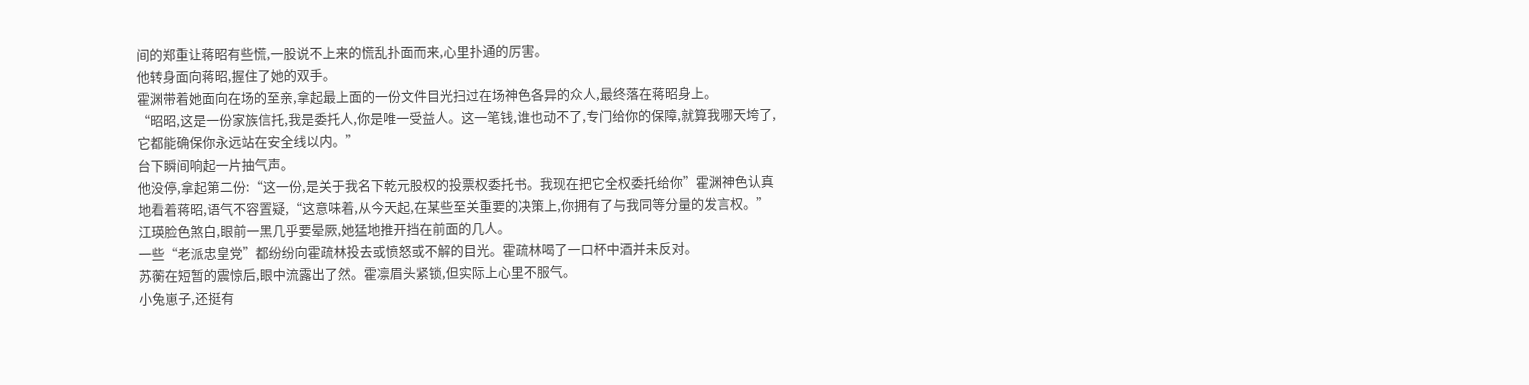间的郑重让蒋昭有些慌,一股说不上来的慌乱扑面而来,心里扑通的厉害。
他转身面向蒋昭,握住了她的双手。
霍渊带着她面向在场的至亲,拿起最上面的一份文件目光扫过在场神色各异的众人,最终落在蒋昭身上。
“昭昭,这是一份家族信托,我是委托人,你是唯一受益人。这一笔钱,谁也动不了,专门给你的保障,就算我哪天垮了,它都能确保你永远站在安全线以内。”
台下瞬间响起一片抽气声。
他没停,拿起第二份:“这一份,是关于我名下乾元股权的投票权委托书。我现在把它全权委托给你”霍渊神色认真地看着蒋昭,语气不容置疑,“这意味着,从今天起,在某些至关重要的决策上,你拥有了与我同等分量的发言权。”
江瑛脸色煞白,眼前一黑几乎要晕厥,她猛地推开挡在前面的几人。
一些“老派忠皇党”都纷纷向霍疏林投去或愤怒或不解的目光。霍疏林喝了一口杯中酒并未反对。
苏蘅在短暂的震惊后,眼中流露出了然。霍凛眉头紧锁,但实际上心里不服气。
小兔崽子,还挺有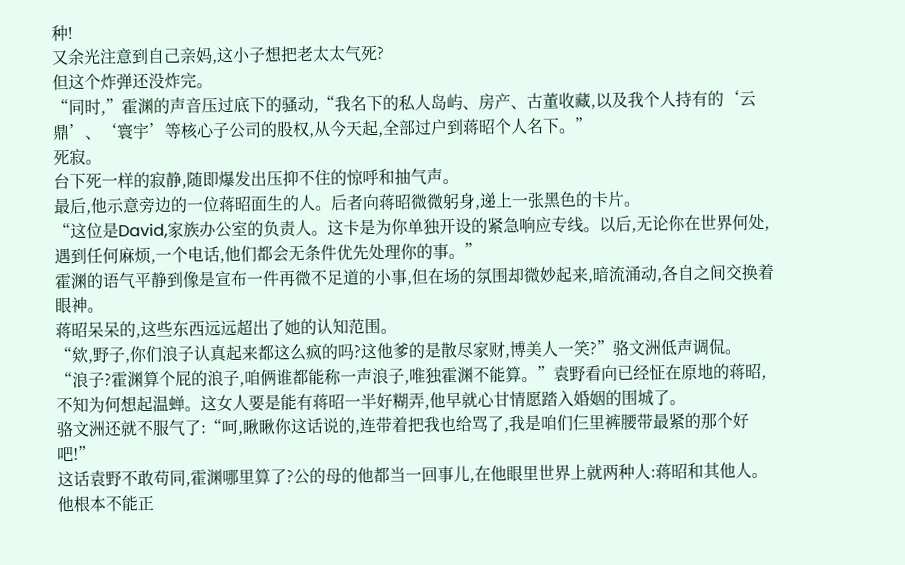种!
又余光注意到自己亲妈,这小子想把老太太气死?
但这个炸弹还没炸完。
“同时,”霍渊的声音压过底下的骚动,“我名下的私人岛屿、房产、古董收藏,以及我个人持有的‘云鼎’、‘寰宇’等核心子公司的股权,从今天起,全部过户到蒋昭个人名下。”
死寂。
台下死一样的寂静,随即爆发出压抑不住的惊呼和抽气声。
最后,他示意旁边的一位蒋昭面生的人。后者向蒋昭微微躬身,递上一张黑色的卡片。
“这位是David,家族办公室的负责人。这卡是为你单独开设的紧急响应专线。以后,无论你在世界何处,遇到任何麻烦,一个电话,他们都会无条件优先处理你的事。”
霍渊的语气平静到像是宣布一件再微不足道的小事,但在场的氛围却微妙起来,暗流涌动,各自之间交换着眼神。
蒋昭呆呆的,这些东西远远超出了她的认知范围。
“欸,野子,你们浪子认真起来都这么疯的吗?这他爹的是散尽家财,博美人一笑?”骆文洲低声调侃。
“浪子?霍渊算个屁的浪子,咱俩谁都能称一声浪子,唯独霍渊不能算。”袁野看向已经怔在原地的蒋昭,不知为何想起温蝉。这女人要是能有蒋昭一半好糊弄,他早就心甘情愿踏入婚姻的围城了。
骆文洲还就不服气了:“呵,瞅瞅你这话说的,连带着把我也给骂了,我是咱们仨里裤腰带最紧的那个好吧!”
这话袁野不敢苟同,霍渊哪里算了?公的母的他都当一回事儿,在他眼里世界上就两种人:蒋昭和其他人。
他根本不能正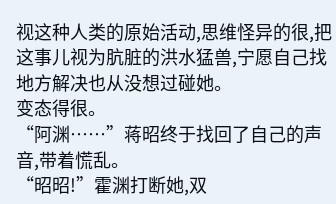视这种人类的原始活动,思维怪异的很,把这事儿视为肮脏的洪水猛兽,宁愿自己找地方解决也从没想过碰她。
变态得很。
“阿渊……”蒋昭终于找回了自己的声音,带着慌乱。
“昭昭!”霍渊打断她,双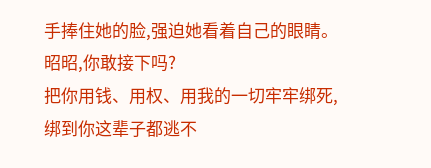手捧住她的脸,强迫她看着自己的眼睛。
昭昭,你敢接下吗?
把你用钱、用权、用我的一切牢牢绑死,绑到你这辈子都逃不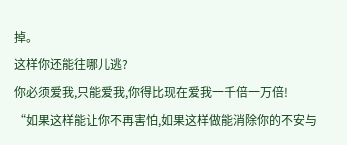掉。
这样你还能往哪儿逃?
你必须爱我,只能爱我,你得比现在爱我一千倍一万倍!
“如果这样能让你不再害怕,如果这样做能消除你的不安与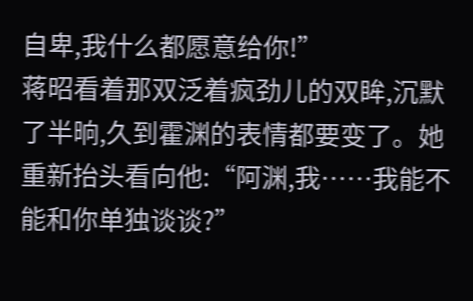自卑,我什么都愿意给你!”
蒋昭看着那双泛着疯劲儿的双眸,沉默了半晌,久到霍渊的表情都要变了。她重新抬头看向他:“阿渊,我……我能不能和你单独谈谈?”